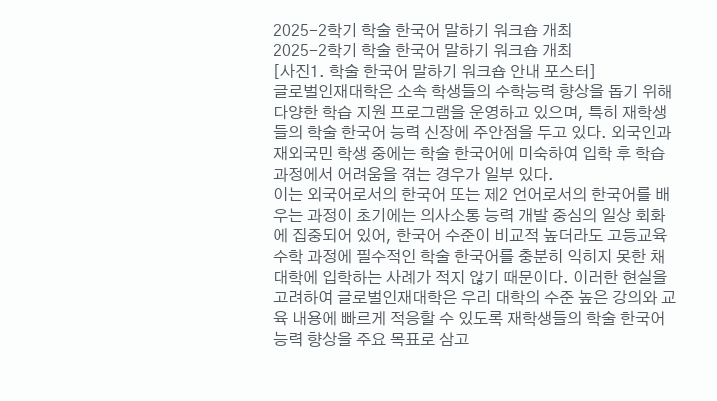2025-2학기 학술 한국어 말하기 워크숍 개최
2025-2학기 학술 한국어 말하기 워크숍 개최
[사진1. 학술 한국어 말하기 워크숍 안내 포스터]
글로벌인재대학은 소속 학생들의 수학능력 향상을 돕기 위해 다양한 학습 지원 프로그램을 운영하고 있으며, 특히 재학생들의 학술 한국어 능력 신장에 주안점을 두고 있다. 외국인과 재외국민 학생 중에는 학술 한국어에 미숙하여 입학 후 학습 과정에서 어려움을 겪는 경우가 일부 있다.
이는 외국어로서의 한국어 또는 제2 언어로서의 한국어를 배우는 과정이 초기에는 의사소통 능력 개발 중심의 일상 회화에 집중되어 있어, 한국어 수준이 비교적 높더라도 고등교육 수학 과정에 필수적인 학술 한국어를 충분히 익히지 못한 채 대학에 입학하는 사례가 적지 않기 때문이다. 이러한 현실을 고려하여 글로벌인재대학은 우리 대학의 수준 높은 강의와 교육 내용에 빠르게 적응할 수 있도록 재학생들의 학술 한국어 능력 향상을 주요 목표로 삼고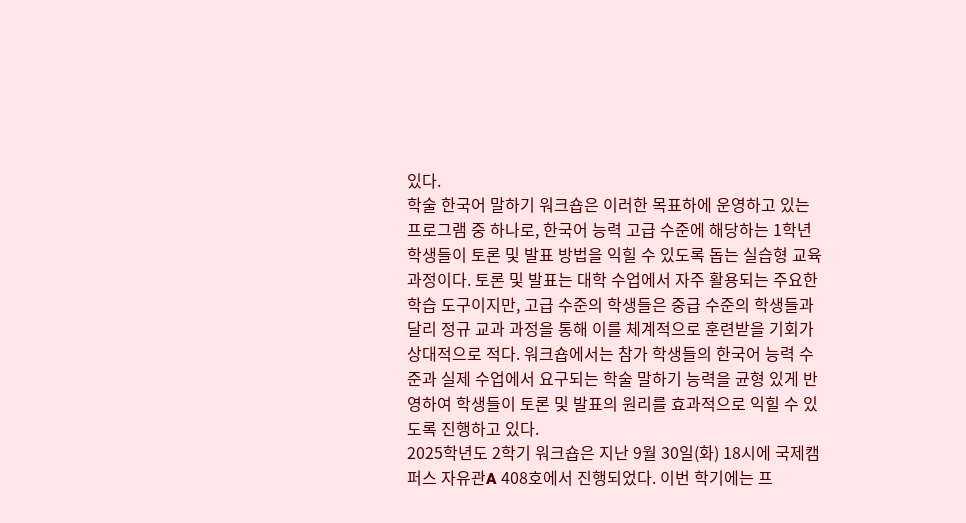있다.
학술 한국어 말하기 워크숍은 이러한 목표하에 운영하고 있는 프로그램 중 하나로, 한국어 능력 고급 수준에 해당하는 1학년 학생들이 토론 및 발표 방법을 익힐 수 있도록 돕는 실습형 교육 과정이다. 토론 및 발표는 대학 수업에서 자주 활용되는 주요한 학습 도구이지만, 고급 수준의 학생들은 중급 수준의 학생들과 달리 정규 교과 과정을 통해 이를 체계적으로 훈련받을 기회가 상대적으로 적다. 워크숍에서는 참가 학생들의 한국어 능력 수준과 실제 수업에서 요구되는 학술 말하기 능력을 균형 있게 반영하여 학생들이 토론 및 발표의 원리를 효과적으로 익힐 수 있도록 진행하고 있다.
2025학년도 2학기 워크숍은 지난 9월 30일(화) 18시에 국제캠퍼스 자유관A 408호에서 진행되었다. 이번 학기에는 프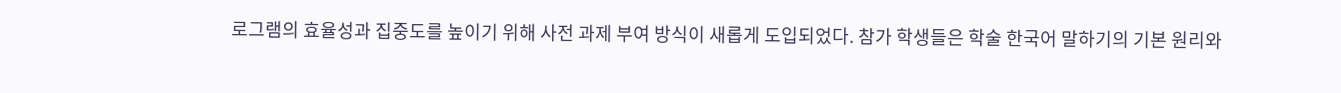로그램의 효율성과 집중도를 높이기 위해 사전 과제 부여 방식이 새롭게 도입되었다. 참가 학생들은 학술 한국어 말하기의 기본 원리와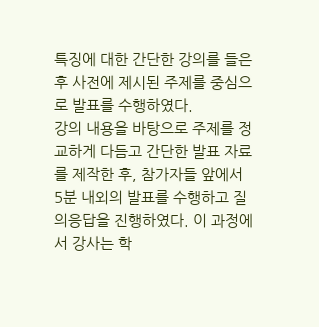특징에 대한 간단한 강의를 들은 후 사전에 제시된 주제를 중심으로 발표를 수행하였다.
강의 내용을 바탕으로 주제를 정교하게 다듬고 간단한 발표 자료를 제작한 후, 참가자들 앞에서 5분 내외의 발표를 수행하고 질의응답을 진행하였다. 이 과정에서 강사는 학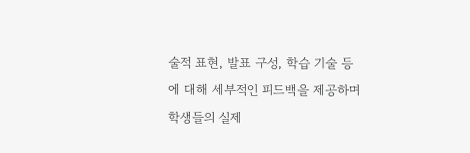술적 표현, 발표 구성, 학습 기술 등에 대해 세부적인 피드백을 제공하며 학생들의 실제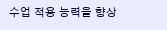수업 적용 능력을 향상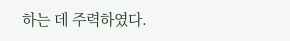하는 데 주력하였다.